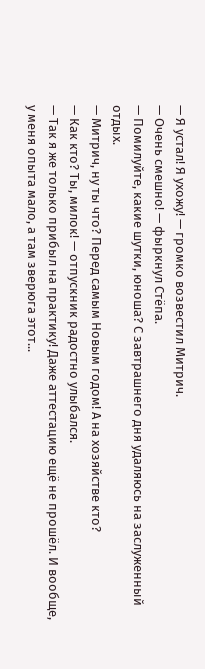— Я устал! Я ухожу! — громко возвестил Митрич.
— Очень смешно! — фыркнул Стёпа.
— Помилуйте, какие шутки, юноша? С завтрашнего дня удаляюсь на заслуженный отдых.
— Митрич, ну ты что? Перед самым Новым годом! А на хозяйстве кто?
— Как кто? Ты, милок! — отпускник радостно улыбался.
— Так я же только прибыл на практику! Даже аттестацию ещё не прошёл. И вообще, у меня опыта мало, а там зверюга этот...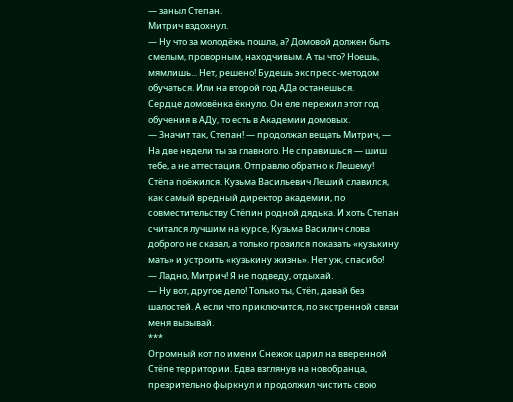— заныл Степан.
Митрич вздохнул.
— Ну что за молодёжь пошла, а? Домовой должен быть смелым, проворным, находчивым. А ты что? Ноешь, мямлишь... Нет, решено! Будешь экспресс-методом обучаться. Или на второй год АДа останешься.
Сердце домовёнка ёкнуло. Он еле пережил этот год обучения в АДу, то есть в Академии домовых.
— Значит так, Степан! — продолжал вещать Митрич, — На две недели ты за главного. Не справишься — шиш тебе, а не аттестация. Отправлю обратно к Лешему!
Стёпа поёжился. Кузьма Васильевич Леший славился, как самый вредный директор академии, по совместительству Стёпин родной дядька. И хоть Степан считался лучшим на курсе, Кузьма Василич слова доброго не сказал, а только грозился показать «кузькину мать» и устроить «кузькину жизнь». Нет уж, спасибо!
— Ладно, Митрич! Я не подведу, отдыхай.
— Ну вот, другое дело! Только ты, Стёп, давай без шалостей. А если что приключится, по экстренной связи меня вызывай.
***
Огромный кот по имени Снежок царил на вверенной Стёпе территории. Едва взглянув на новобранца, презрительно фыркнул и продолжил чистить свою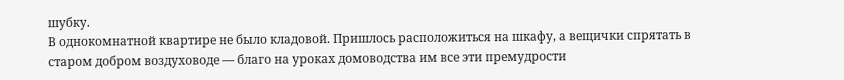шубку.
В однокомнатной квартире не было кладовой. Пришлось расположиться на шкафу, а вещички спрятать в старом добром воздуховоде — благо на уроках домоводства им все эти премудрости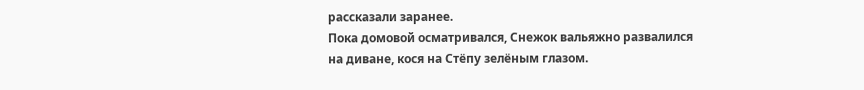рассказали заранее.
Пока домовой осматривался, Снежок вальяжно развалился на диване, кося на Стёпу зелёным глазом.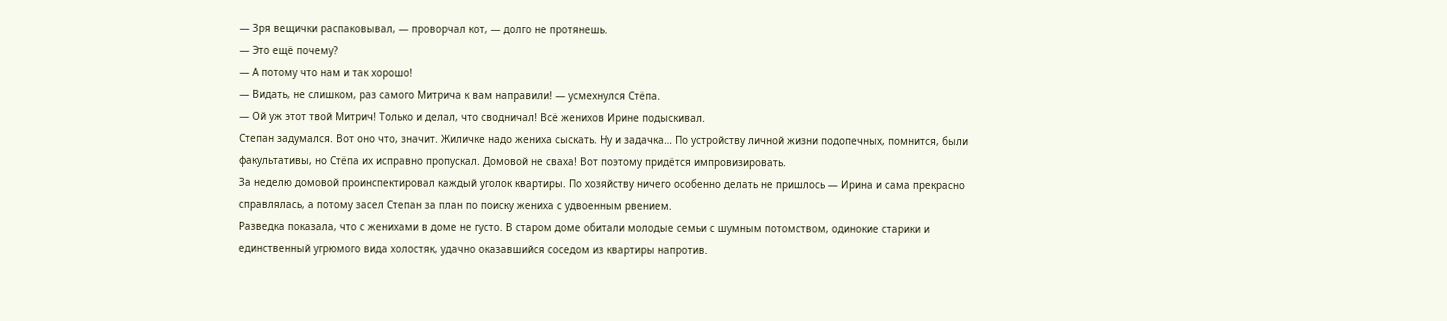— Зря вещички распаковывал, — проворчал кот, — долго не протянешь.
— Это ещё почему?
— А потому что нам и так хорошо!
— Видать, не слишком, раз самого Митрича к вам направили! — усмехнулся Стёпа.
— Ой уж этот твой Митрич! Только и делал, что сводничал! Всё женихов Ирине подыскивал.
Степан задумался. Вот оно что, значит. Жиличке надо жениха сыскать. Ну и задачка… По устройству личной жизни подопечных, помнится, были факультативы, но Стёпа их исправно пропускал. Домовой не сваха! Вот поэтому придётся импровизировать.
За неделю домовой проинспектировал каждый уголок квартиры. По хозяйству ничего особенно делать не пришлось — Ирина и сама прекрасно справлялась, а потому засел Степан за план по поиску жениха с удвоенным рвением.
Разведка показала, что с женихами в доме не густо. В старом доме обитали молодые семьи с шумным потомством, одинокие старики и единственный угрюмого вида холостяк, удачно оказавшийся соседом из квартиры напротив.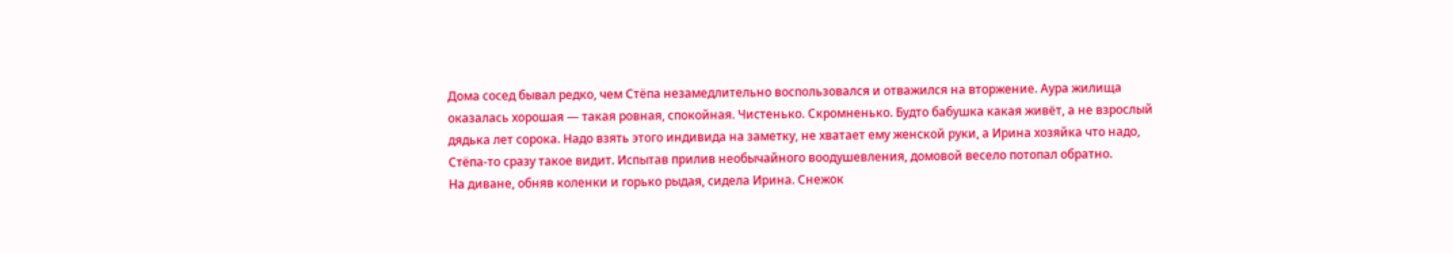Дома сосед бывал редко, чем Стёпа незамедлительно воспользовался и отважился на вторжение. Аура жилища оказалась хорошая — такая ровная, спокойная. Чистенько. Скромненько. Будто бабушка какая живёт, а не взрослый дядька лет сорока. Надо взять этого индивида на заметку, не хватает ему женской руки, а Ирина хозяйка что надо, Стёпа-то сразу такое видит. Испытав прилив необычайного воодушевления, домовой весело потопал обратно.
На диване, обняв коленки и горько рыдая, сидела Ирина. Снежок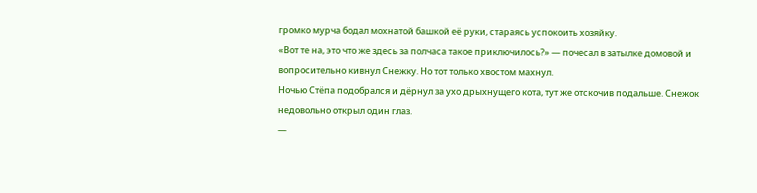громко мурча бодал мохнатой башкой её руки, стараясь успокоить хозяйку.
«Вот те на, это что же здесь за полчаса такое приключилось?» — почесал в затылке домовой и вопросительно кивнул Снежку. Но тот только хвостом махнул.
Ночью Стёпа подобрался и дёрнул за ухо дрыхнущего кота, тут же отскочив подальше. Снежок недовольно открыл один глаз.
—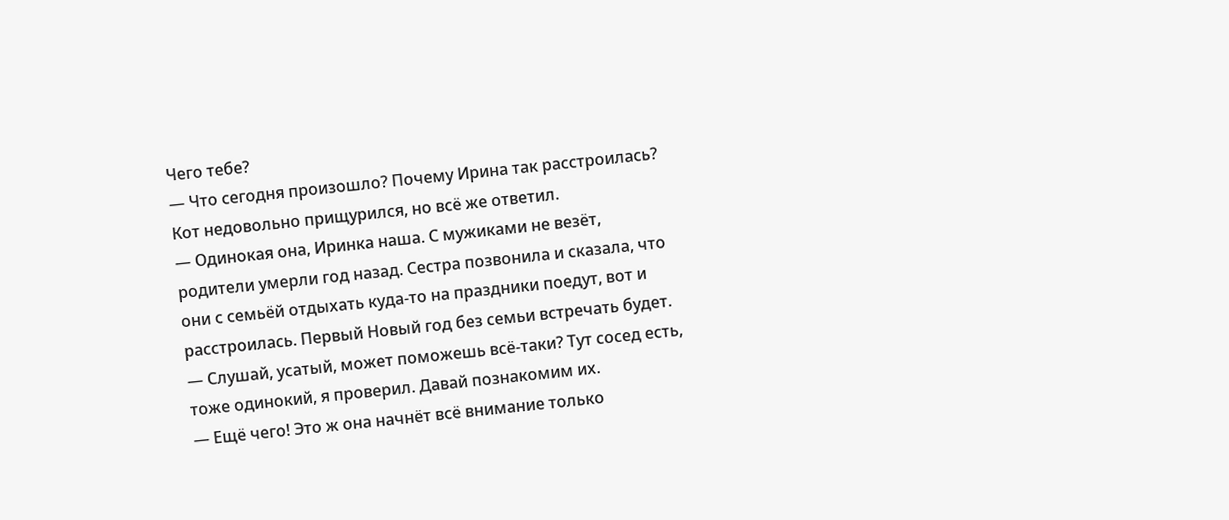Чего тебе?
— Что сегодня произошло? Почему Ирина так расстроилась?
Кот недовольно прищурился, но всё же ответил.
— Одинокая она, Иринка наша. С мужиками не везёт, родители умерли год назад. Сестра позвонила и сказала, что они с семьёй отдыхать куда-то на праздники поедут, вот и расстроилась. Первый Новый год без семьи встречать будет.
— Слушай, усатый, может поможешь всё-таки? Тут сосед есть, тоже одинокий, я проверил. Давай познакомим их.
— Ещё чего! Это ж она начнёт всё внимание только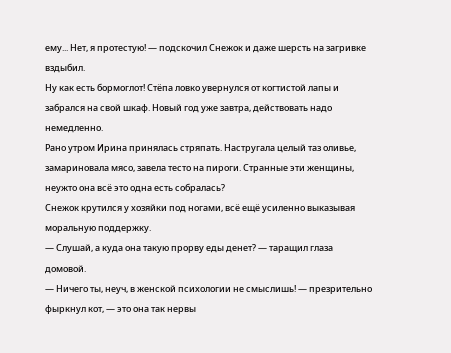ему... Нет, я протестую! — подскочил Снежок и даже шерсть на загривке вздыбил.
Ну как есть бормоглот! Стёпа ловко увернулся от когтистой лапы и забрался на свой шкаф. Новый год уже завтра, действовать надо немедленно.
Рано утром Ирина принялась стряпать. Настругала целый таз оливье, замариновала мясо, завела тесто на пироги. Странные эти женщины, неужто она всё это одна есть собралась?
Снежок крутился у хозяйки под ногами, всё ещё усиленно выказывая моральную поддержку.
— Слушай, а куда она такую прорву еды денет? — таращил глаза домовой.
— Ничего ты, неуч, в женской психологии не смыслишь! — презрительно фыркнул кот, — это она так нервы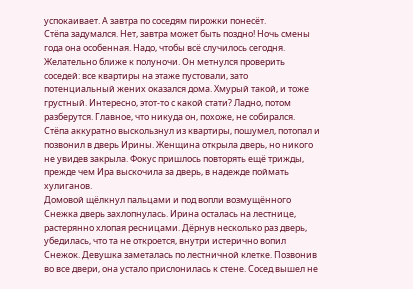успокаивает. А завтра по соседям пирожки понесёт.
Стёпа задумался. Нет, завтра может быть поздно! Ночь смены года она особенная. Надо, чтобы всё случилось сегодня. Желательно ближе к полуночи. Он метнулся проверить соседей: все квартиры на этаже пустовали, зато потенциальный жених оказался дома. Хмурый такой, и тоже грустный. Интересно, этот-то с какой стати? Ладно, потом разберутся. Главное, что никуда он, похоже, не собирался. Стёпа аккуратно выскользнул из квартиры, пошумел, потопал и позвонил в дверь Ирины. Женщина открыла дверь, но никого не увидев закрыла. Фокус пришлось повторять ещё трижды, прежде чем Ира выскочила за дверь, в надежде поймать хулиганов.
Домовой щёлкнул пальцами и под вопли возмущённого Снежка дверь захлопнулась. Ирина осталась на лестнице, растерянно хлопая ресницами. Дёрнув несколько раз дверь, убедилась, что та не откроется, внутри истерично вопил Снежок. Девушка заметалась по лестничной клетке. Позвонив во все двери, она устало прислонилась к стене. Сосед вышел не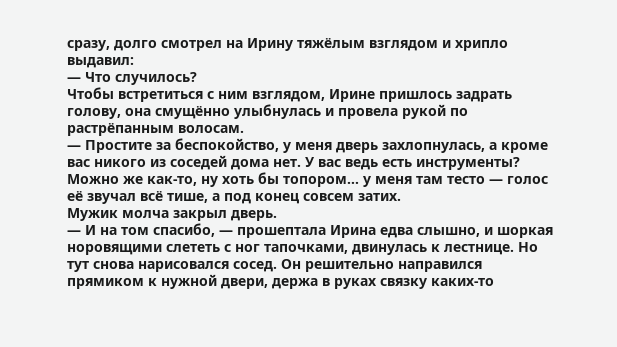сразу, долго смотрел на Ирину тяжёлым взглядом и хрипло выдавил:
— Что случилось?
Чтобы встретиться с ним взглядом, Ирине пришлось задрать голову, она смущённо улыбнулась и провела рукой по растрёпанным волосам.
— Простите за беспокойство, у меня дверь захлопнулась, а кроме вас никого из соседей дома нет. У вас ведь есть инструменты? Можно же как-то, ну хоть бы топором… у меня там тесто — голос её звучал всё тише, а под конец совсем затих.
Мужик молча закрыл дверь.
— И на том спасибо, — прошептала Ирина едва слышно, и шоркая норовящими слететь с ног тапочками, двинулась к лестнице. Но тут снова нарисовался сосед. Он решительно направился прямиком к нужной двери, держа в руках связку каких-то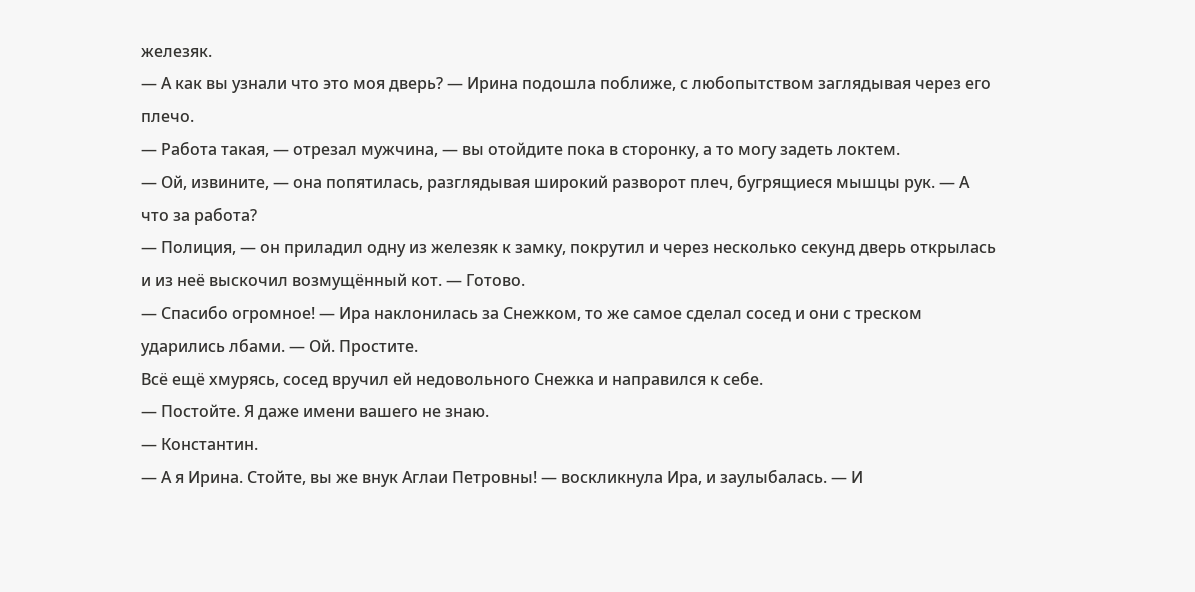железяк.
— А как вы узнали что это моя дверь? — Ирина подошла поближе, с любопытством заглядывая через его плечо.
— Работа такая, — отрезал мужчина, — вы отойдите пока в сторонку, а то могу задеть локтем.
— Ой, извините, — она попятилась, разглядывая широкий разворот плеч, бугрящиеся мышцы рук. — А что за работа?
— Полиция, — он приладил одну из железяк к замку, покрутил и через несколько секунд дверь открылась и из неё выскочил возмущённый кот. — Готово.
— Спасибо огромное! — Ира наклонилась за Снежком, то же самое сделал сосед и они с треском ударились лбами. — Ой. Простите.
Всё ещё хмурясь, сосед вручил ей недовольного Снежка и направился к себе.
— Постойте. Я даже имени вашего не знаю.
— Константин.
— А я Ирина. Стойте, вы же внук Аглаи Петровны! — воскликнула Ира, и заулыбалась. — И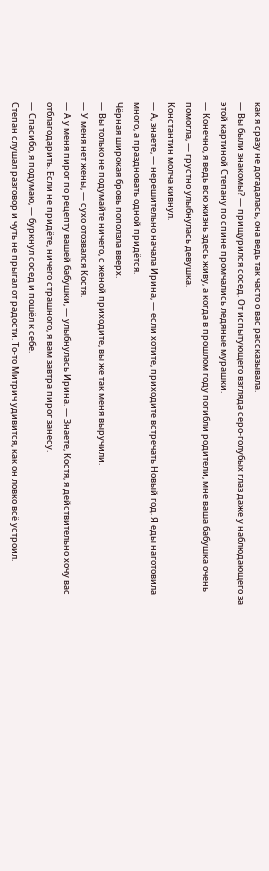как я сразу не догадалась, она ведь так часто о вас рассказывала.
— Вы были знакомы? — прищурился сосед. От испытующего взгляда серо-голубых глаз даже у наблюдающего за этой картиной Степану по спине промчались ледяные мурашки.
— Конечно, я ведь всю жизнь здесь живу, а когда в прошлом году погибли родители, мне ваша бабушка очень помогла, — грустно улыбнулась девушка.
Константин молча кивнул.
— А, знаете, — нерешительно начала Ирина, — если хотите, приходите встречать Новый год. Я еды наготовила много, а праздновать одной придётся.
Чёрная широкая бровь поползла вверх.
— Вы только не подумайте ничего, с женой приходите, вы же так меня выручили.
— У меня нет жены, — сухо отозвался Костя.
— А у меня пирог по рецепту вашей бабушки, — улыбнулась Ирина. — Знаете, Костя, я действительно хочу вас отблагодарить. Если не придёте, ничего страшного, я вам завтра пирог занесу.
— Спасибо, я подумаю, — буркнул сосед и пошёл к себе.
Степан слушал разговор и чуть не прыгал от радости. То-то Митрич удивится, как он ловко всё устроил.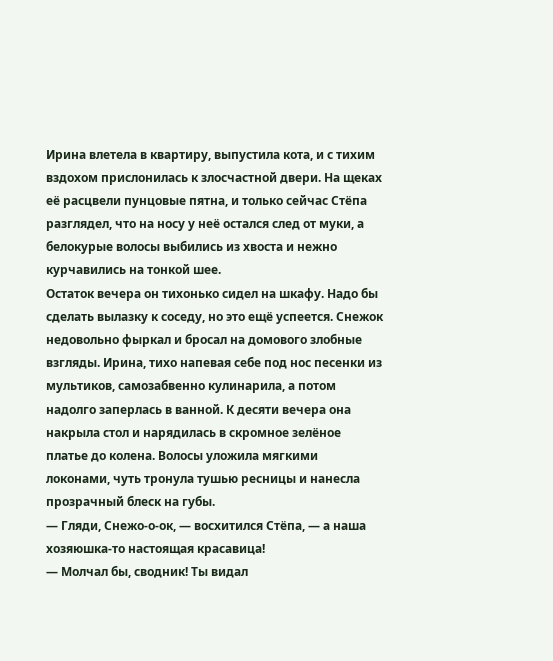Ирина влетела в квартиру, выпустила кота, и с тихим вздохом прислонилась к злосчастной двери. На щеках её расцвели пунцовые пятна, и только сейчас Стёпа разглядел, что на носу у неё остался след от муки, а белокурые волосы выбились из хвоста и нежно курчавились на тонкой шее.
Остаток вечера он тихонько сидел на шкафу. Надо бы сделать вылазку к соседу, но это ещё успеется. Снежок недовольно фыркал и бросал на домового злобные взгляды. Ирина, тихо напевая себе под нос песенки из мультиков, самозабвенно кулинарила, а потом надолго заперлась в ванной. К десяти вечера она накрыла стол и нарядилась в скромное зелёное платье до колена. Волосы уложила мягкими локонами, чуть тронула тушью ресницы и нанесла прозрачный блеск на губы.
— Гляди, Снежо-о-ок, — восхитился Стёпа, — а наша хозяюшка-то настоящая красавица!
— Молчал бы, сводник! Ты видал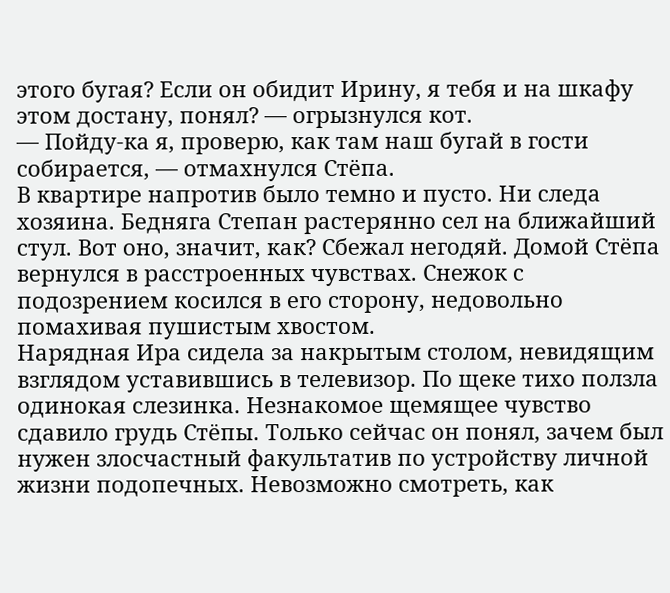этого бугая? Если он обидит Ирину, я тебя и на шкафу этом достану, понял? — огрызнулся кот.
— Пойду-ка я, проверю, как там наш бугай в гости собирается, — отмахнулся Стёпа.
В квартире напротив было темно и пусто. Ни следа хозяина. Бедняга Степан растерянно сел на ближайший стул. Вот оно, значит, как? Сбежал негодяй. Домой Стёпа вернулся в расстроенных чувствах. Снежок с подозрением косился в его сторону, недовольно помахивая пушистым хвостом.
Нарядная Ира сидела за накрытым столом, невидящим взглядом уставившись в телевизор. По щеке тихо ползла одинокая слезинка. Незнакомое щемящее чувство сдавило грудь Стёпы. Только сейчас он понял, зачем был нужен злосчастный факультатив по устройству личной жизни подопечных. Невозможно смотреть, как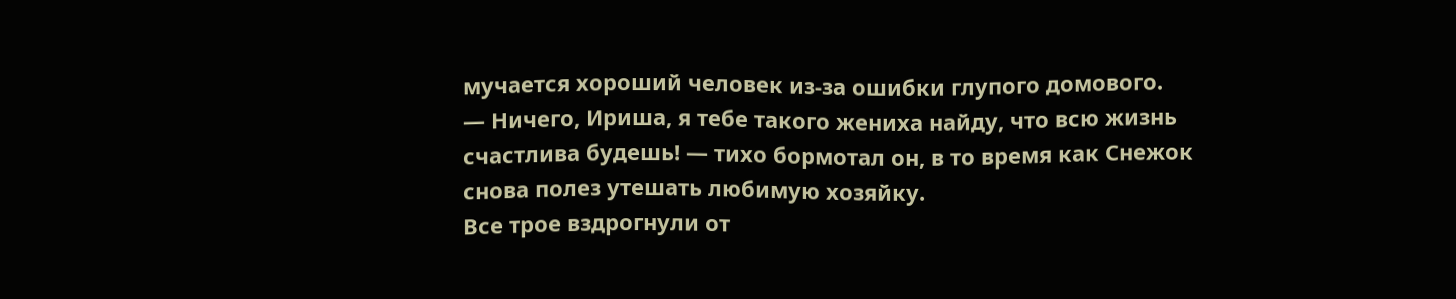мучается хороший человек из-за ошибки глупого домового.
— Ничего, Ириша, я тебе такого жениха найду, что всю жизнь счастлива будешь! — тихо бормотал он, в то время как Снежок снова полез утешать любимую хозяйку.
Все трое вздрогнули от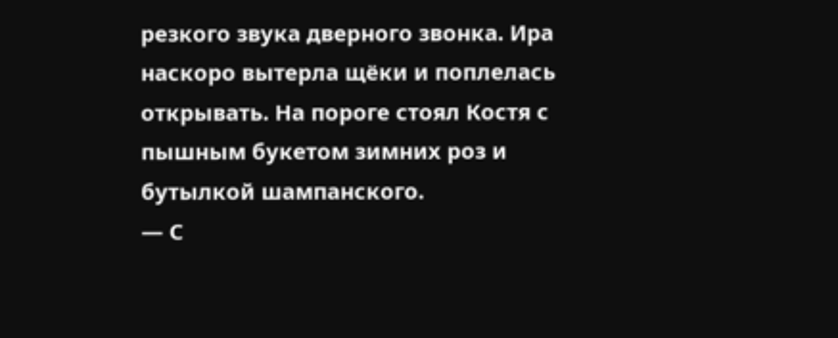резкого звука дверного звонка. Ира наскоро вытерла щёки и поплелась открывать. На пороге стоял Костя с пышным букетом зимних роз и бутылкой шампанского.
— С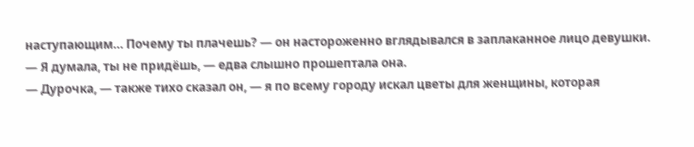наступающим… Почему ты плачешь? — он настороженно вглядывался в заплаканное лицо девушки.
— Я думала, ты не придёшь, — едва слышно прошептала она.
— Дурочка, — также тихо сказал он, — я по всему городу искал цветы для женщины, которая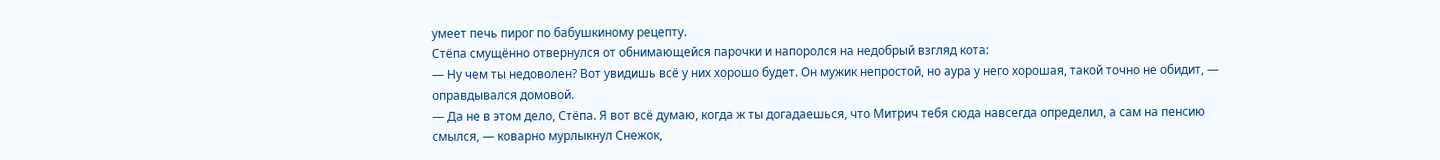умеет печь пирог по бабушкиному рецепту.
Стёпа смущённо отвернулся от обнимающейся парочки и напоролся на недобрый взгляд кота:
— Ну чем ты недоволен? Вот увидишь всё у них хорошо будет. Он мужик непростой, но аура у него хорошая, такой точно не обидит, — оправдывался домовой.
— Да не в этом дело, Стёпа. Я вот всё думаю, когда ж ты догадаешься, что Митрич тебя сюда навсегда определил, а сам на пенсию смылся, — коварно мурлыкнул Снежок,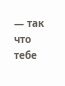— так что тебе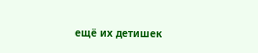ещё их детишек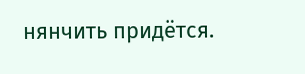нянчить придётся.